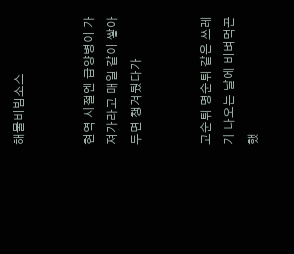해물비빔소스


현역 시절엔 급양병이 가져가라고 매일 같이 쌓아두면 챙겨뒀다가


고순튀 명순튀 같은 쓰레기 나오는 날에 비벼먹곤 했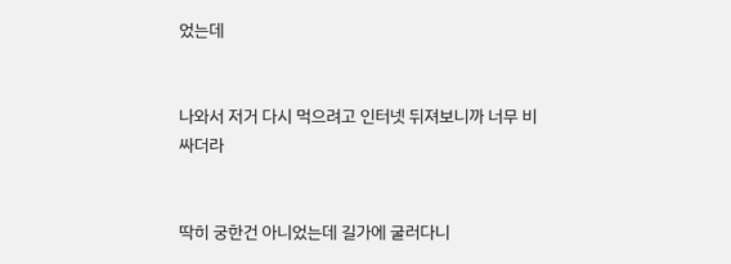었는데


나와서 저거 다시 먹으려고 인터넷 뒤져보니까 너무 비싸더라


딱히 궁한건 아니었는데 길가에 굴러다니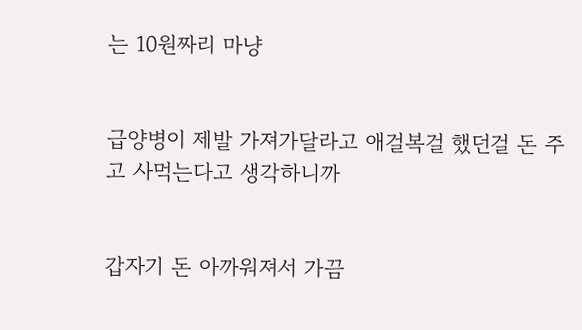는 10원짜리 마냥


급양병이 제발 가져가달라고 애걸복걸 했던걸 돈 주고 사먹는다고 생각하니까


갑자기 돈 아까워져서 가끔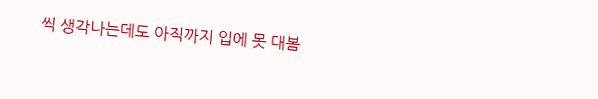씩 생각나는데도 아직까지 입에 못 대봄